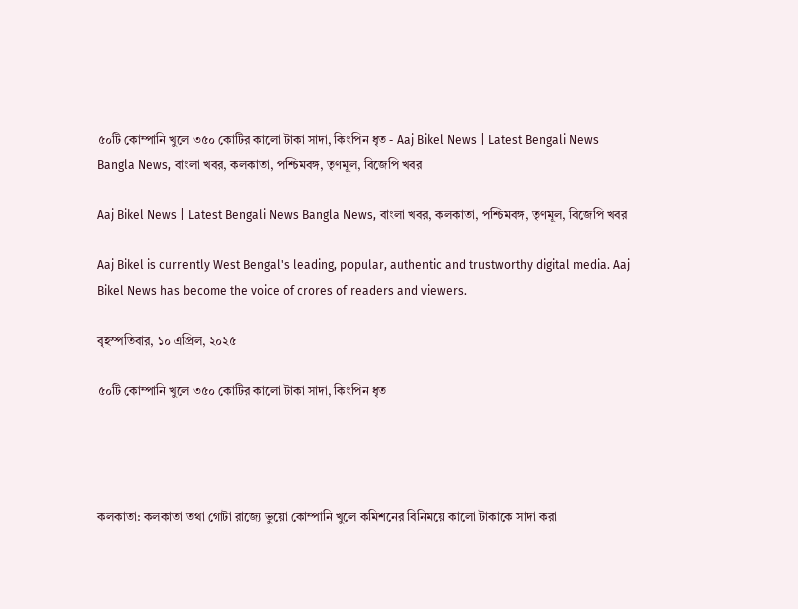৫০টি কোম্পানি খুলে ৩৫০ কোটির কালো টাকা সাদা, কিংপিন ধৃত - Aaj Bikel News | Latest Bengali News Bangla News, বাংলা খবর, কলকাতা, পশ্চিমবঙ্গ, তৃণমূল, বিজেপি খবর

Aaj Bikel News | Latest Bengali News Bangla News, বাংলা খবর, কলকাতা, পশ্চিমবঙ্গ, তৃণমূল, বিজেপি খবর

Aaj Bikel is currently West Bengal's leading, popular, authentic and trustworthy digital media. Aaj Bikel News has become the voice of crores of readers and viewers.

বৃহস্পতিবার, ১০ এপ্রিল, ২০২৫

৫০টি কোম্পানি খুলে ৩৫০ কোটির কালো টাকা সাদা, কিংপিন ধৃত




কলকাতা: কলকাতা তথা গোটা রাজ্যে ভুয়ো কোম্পানি খুলে কমিশনের বিনিময়ে কালো টাকাকে সাদা করা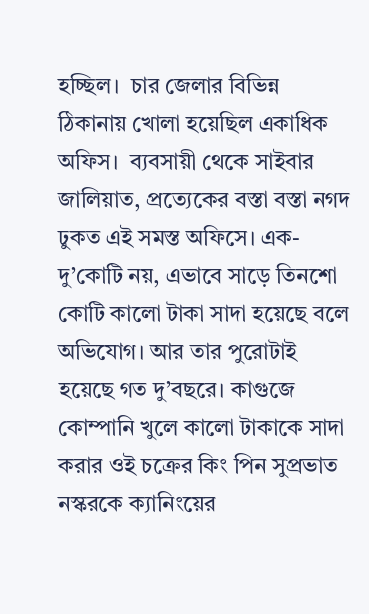হচ্ছিল।  চার জেলার বিভিন্ন ঠিকানায় খোলা হয়েছিল একাধিক অফিস।  ব্যবসায়ী থেকে সাইবার জালিয়াত, প্রত্যেকের বস্তা বস্তা নগদ ঢুকত এই সমস্ত অফিসে। এক-দু’কোটি নয়, এভাবে সাড়ে তিনশো কোটি কালো টাকা সাদা হয়েছে বলে অভিযোগ। আর তার পুরোটাই হয়েছে গত দু’বছরে। কাগুজে কোম্পানি খুলে কালো টাকাকে সাদা করার ওই চক্রের কিং পিন সুপ্রভাত নস্করকে ক্যানিংয়ের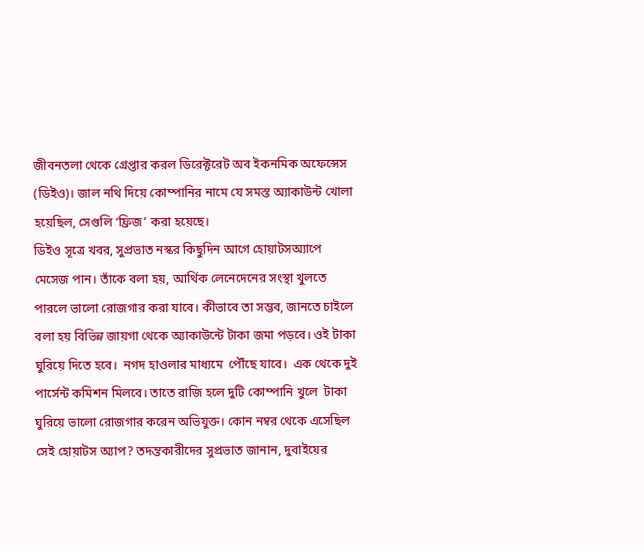জীবনতলা থেকে গ্রেপ্তার করল ডিরেক্টরেট অব ইকনমিক অফেন্সেস (ডিইও)। জাল নথি দিয়ে কোম্পানির নামে যে সমস্ত অ্যাকাউন্ট খোলা হয়েছিল, সেগুলি ‘ফ্রিজ’ করা হয়েছে।
ডিইও সূত্রে খবর, সুপ্রভাত নস্কর কিছুদিন আগে হোয়াটসঅ্যাপে মেসেজ পান। তাঁকে বলা হয়, আর্থিক লেনেদেনের সংস্থা খুলতে পারলে ভালো রোজগার করা যাবে। কীভাবে তা সম্ভব, জানতে চাইলে বলা হয় বিভিন্ন জায়গা থেকে অ্যাকাউন্টে টাকা জমা পড়বে। ওই টাকা ঘুরিয়ে দিতে হবে।  নগদ হাওলার মাধ্যমে  পৌঁছে যাবে।  এক থেকে দুই পার্সেন্ট কমিশন মিলবে। তাতে রাজি হলে দুটি কোম্পানি খুলে  টাকা ঘুরিয়ে ভালো রোজগার করেন অভিযুক্ত। কোন নম্বর থেকে এসেছিল সেই হোয়াটস অ্যাপ? তদন্তকারীদের সুপ্রভাত জানান, দুবাইয়ের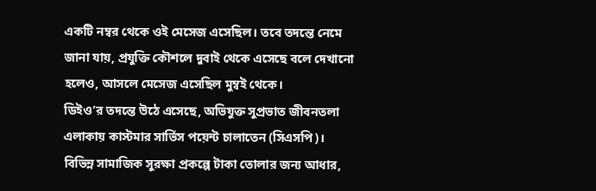একটি নম্বর থেকে ওই মেসেজ এসেছিল। তবে তদন্তে নেমে জানা যায়, প্রযুক্তি কৌশলে দুবাই থেকে এসেছে বলে দেখানো হলেও, আসলে মেসেজ এসেছিল মুম্বই থেকে।
ডিইও’র তদন্তে উঠে এসেছে, অভিযুক্ত সুপ্রভাত জীবনতলা এলাকায় কাস্টমার সার্ভিস পয়েন্ট চালাতেন (সিএসপি)। বিভিন্ন সামাজিক সুরক্ষা প্রকল্পে টাকা তোলার জন্য আধার,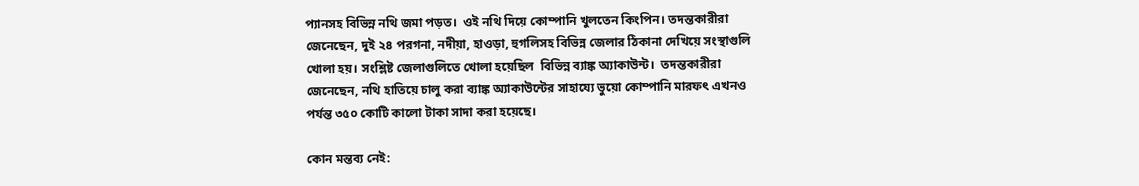প্যানসহ বিভিন্ন নথি জমা পড়ত।  ওই নথি দিয়ে কোম্পানি খুলতেন কিংপিন। তদন্তকারীরা জেনেছেন, দুই ২৪ পরগনা, নদীয়া, হাওড়া, হুগলিসহ বিভিন্ন জেলার ঠিকানা দেখিয়ে সংস্থাগুলি খোলা হয়। সংশ্লিষ্ট জেলাগুলিতে খোলা হয়েছিল  বিভিন্ন ব্যাঙ্ক অ্যাকাউন্ট।  তদন্তকারীরা জেনেছেন, নথি হাতিয়ে চালু করা ব্যাঙ্ক অ্যাকাউন্টের সাহায্যে ভুয়ো কোম্পানি মারফৎ এখনও পর্যন্ত ৩৫০ কোটি কালো টাকা সাদা করা হয়েছে।

কোন মন্তব্য নেই: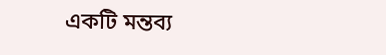একটি মন্তব্য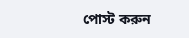পোস্ট করুন